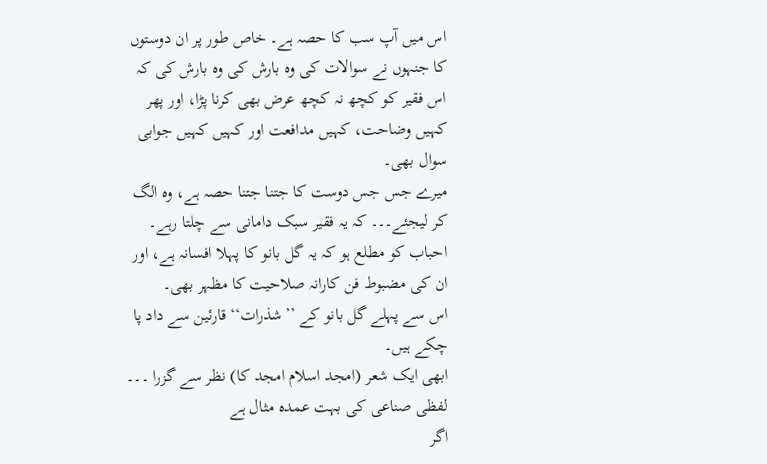اس میں آپ سب کا حصہ ہے۔ خاص طور پر ان دوستوں کا جنہوں نے سوالات کی وہ بارش کی وہ بارش کی کہ اس فقیر کو کچھ نہ کچھ عرض بھی کرنا پڑا، اور پھر کہیں وضاحت، کہیں مدافعت اور کہیں کہیں جوابی سوال بھی۔
میرے جس جس دوست کا جتنا جتنا حصہ ہے، وہ الگ کر لیجئے۔۔۔ کہ یہ فقیر سبک دامانی سے چلتا رہے۔
احباب کو مطلع ہو کہ یہ گل بانو کا پہلا افسانہ ہے، اور ان کی مضبوط فن کارانہ صلاحیت کا مظہر بھی۔
اس سے پہلے گل بانو کے ’’شذرات‘‘ قارئین سے داد پا چکے ہیں۔
ابھی ایک شعر (امجد اسلام امجد کا) نظر سے گزرا ۔۔۔ لفظی صناعی کی بہت عمدہ مثال ہے
اگر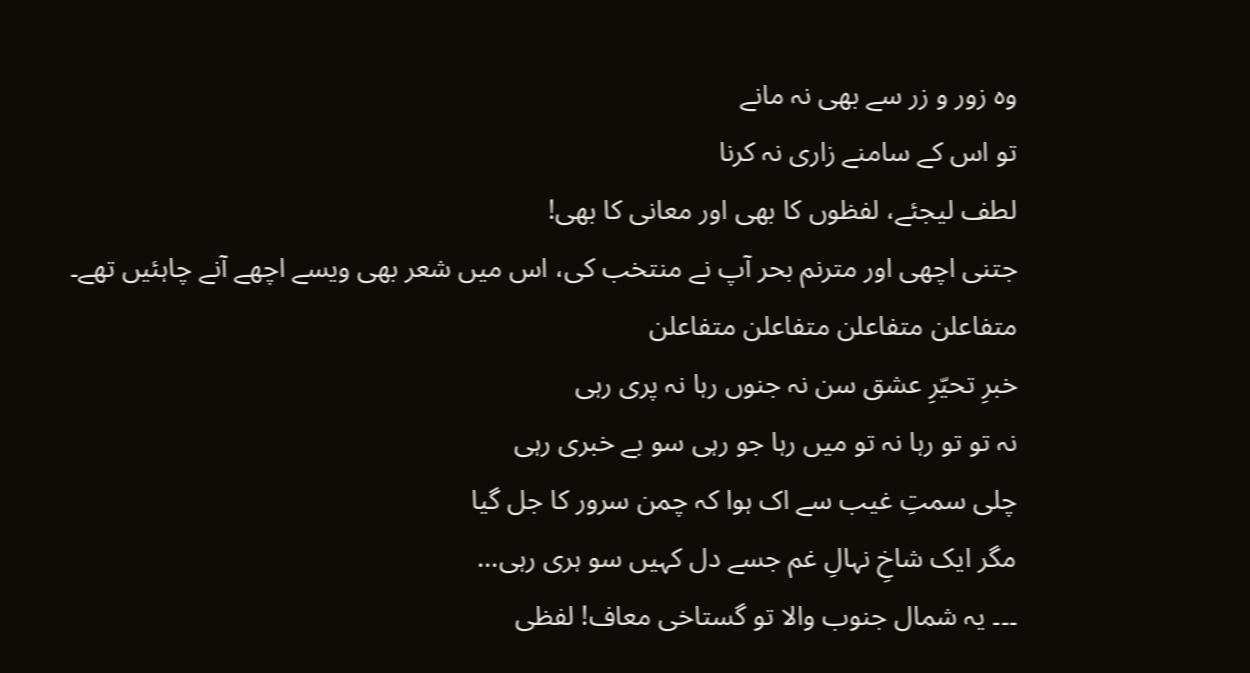وہ زور و زر سے بھی نہ مانے
تو اس کے سامنے زاری نہ کرنا
لطف لیجئے، لفظوں کا بھی اور معانی کا بھی!
جتنی اچھی اور مترنم بحر آپ نے منتخب کی، اس میں شعر بھی ویسے اچھے آنے چاہئیں تھے۔
متفاعلن متفاعلن متفاعلن متفاعلن
خبرِ تحیّرِ عشق سن نہ جنوں رہا نہ پری رہی
نہ تو تو رہا نہ تو میں رہا جو رہی سو بے خبری رہی
چلی سمتِ غیب سے اک ہوا کہ چمن سرور کا جل گیا
مگر ایک شاخِ نہالِ غم جسے دل کہیں سو ہری رہی...
۔۔۔ یہ شمال جنوب والا تو گستاخی معاف! لفظی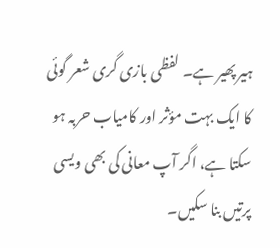ہیر پھیر ہے۔ لفظی بازی گری شعر گوئی کا ایک بہت مؤثر اور کامیاب حربہ ہو سکتا ہے، اگر آپ معانی کی بھی ویسی پرتیں بنا سکیں۔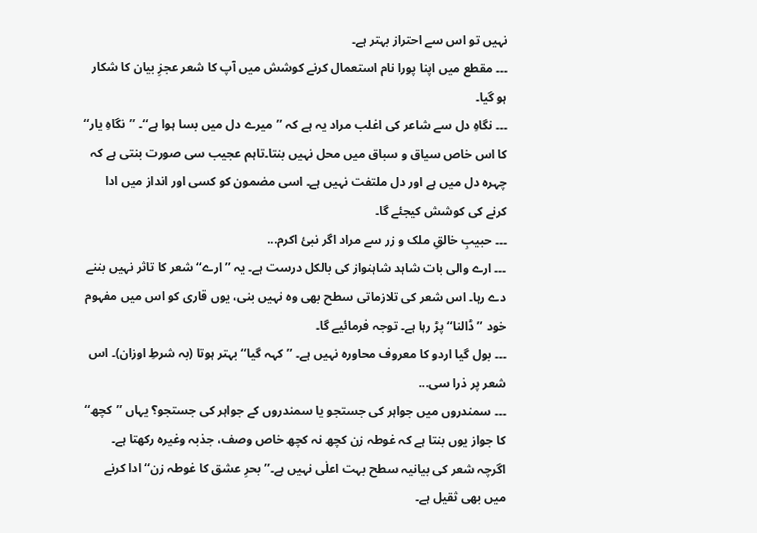نہیں تو اس سے احتراز بہتر ہے۔
۔۔۔ مقطع میں اپنا پورا نام استعمال کرنے کوشش میں آپ کا شعر عجزِ بیان کا شکار ہو گیا۔
۔۔۔ نگاہِ دل سے شاعر کی اغلب مراد یہ ہے کہ ’’میرے دل میں بسا ہوا ہے‘‘۔ ’’نگاہِ یار‘‘ کا اس خاص سیاق و سباق میں محل نہیں بنتا۔تاہم عجیب سی صورت بنتی ہے کہ چہرہ دل میں ہے اور دل ملتفت نہیں ہے۔ اسی مضمون کو کسی اور انداز میں ادا کرنے کی کوشش کیجئے گا۔
۔۔۔ حبیبِ خالقِ ملک و زر سے مراد اگر نبیٔ اکرم...
۔۔۔ ارے والی بات شاہد شاہنواز کی بالکل درست ہے۔ یہ ’’ارے‘‘شعر کا تاثر نہیں بننے دے رہا۔ اس شعر کی تلازماتی سطح بھی وہ نہیں بنی، یوں قاری کو اس میں مفہوم خود ’’ڈالنا‘‘ پڑ رہا ہے۔ توجہ فرمائیے گا۔
۔۔۔ بول گیا اردو کا معروف محاورہ نہیں ہے۔ ’’کہہ گیا‘‘ بہتر ہوتا (بہ شرطِ اوزان)۔ اس شعر پر ذرا سی...
۔۔۔ سمندروں میں جواہر کی جستجو یا سمندروں کے جواہر کی جستجو؟ یہاں ’’کچھ‘‘ کا جواز یوں بنتا ہے کہ غوطہ زن کچھ نہ کچھ خاص وصف، جذبہ وغیرہ رکھتا ہے۔ اگرچہ شعر کی بیانیہ سطح بہت اعلٰی نہیں ہے۔’’بحرِ عشق کا غوطہ زن‘‘ ادا کرنے میں بھی ثقیل ہے۔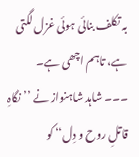بہ تکلف بنائی ہوئی غزل لگتی ہے، تاہم اچھی ہے۔
۔۔۔ شاہد شاہنواز نے ’’نگاہِ قاتلِ روح و دِل‘‘ کو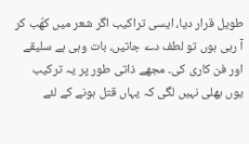طویل قرار دیا، ایسی تراکیب اگر شعر میں کھُب کر آ رہی ہوں تو لطف دے جاتیں، بات وہی ہے سلیقے اور فن کاری کی۔ مجھے ذاتی طور پر یہ ترکیب یوں بھلی نہیں لگی کہ یہاں قتل ہونے کے لئے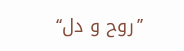’’روح و دل‘‘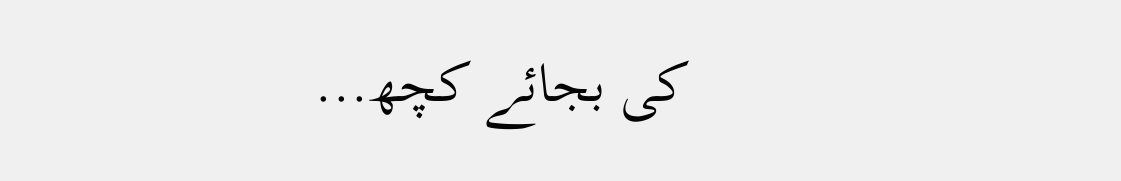کی بجائے کچھ...